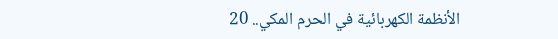الأنظمة الكهربائية في الحرم المكي.. 20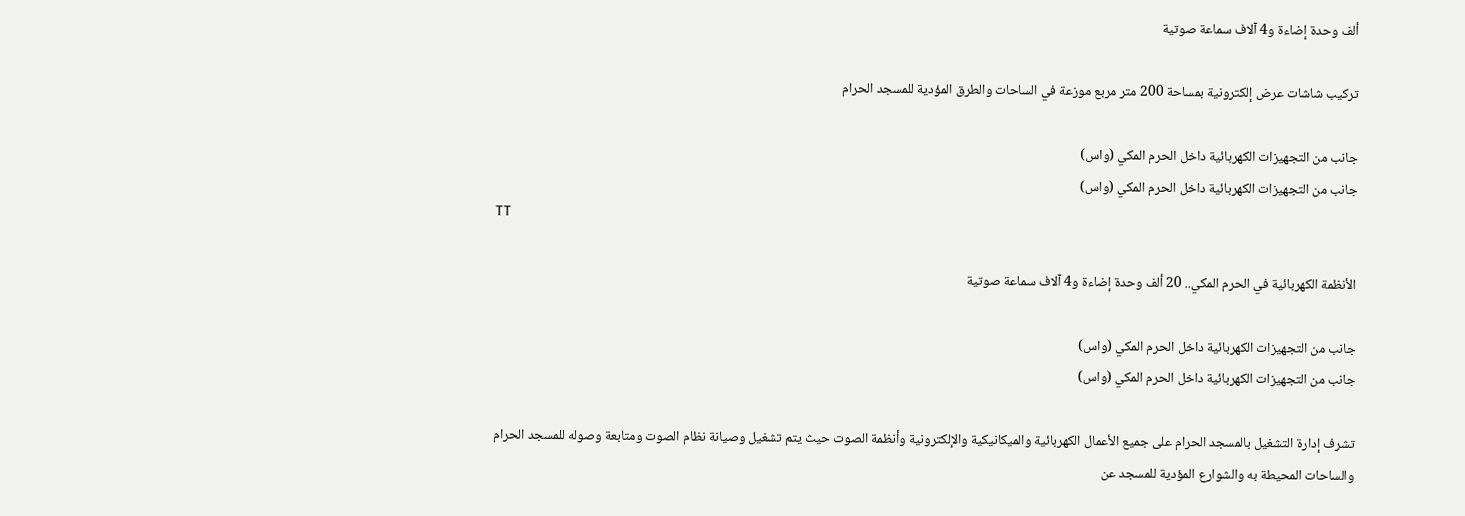ألف وحدة إضاءة و4 آلاف سماعة صوتية

تركيب شاشات عرض إلكترونية بمساحة 200 متر مربع موزعة في الساحات والطرق المؤدية للمسجد الحرام

جانب من التجهيزات الكهربائية داخل الحرم المكي (واس)
جانب من التجهيزات الكهربائية داخل الحرم المكي (واس)
TT

الأنظمة الكهربائية في الحرم المكي.. 20 ألف وحدة إضاءة و4 آلاف سماعة صوتية

جانب من التجهيزات الكهربائية داخل الحرم المكي (واس)
جانب من التجهيزات الكهربائية داخل الحرم المكي (واس)

تشرف إدارة التشغيل بالمسجد الحرام على جميع الأعمال الكهربائية والميكانيكية والإلكترونية وأنظمة الصوت حيث يتم تشغيل وصيانة نظام الصوت ومتابعة وصوله للمسجد الحرام والساحات المحيطة به والشوارع المؤدية للمسجد عن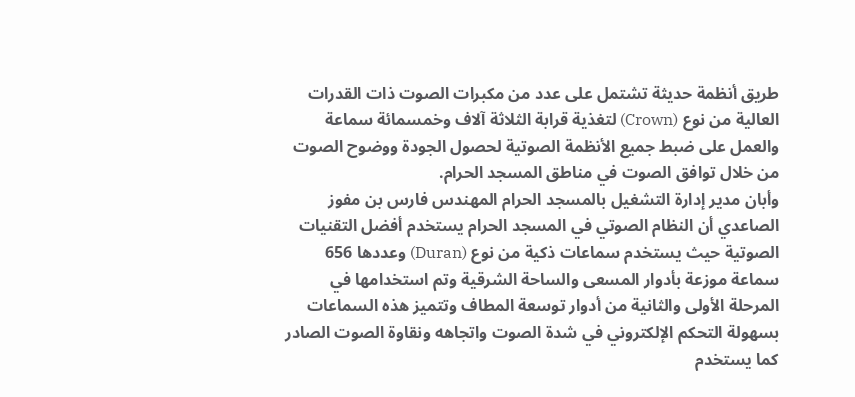طريق أنظمة حديثة تشتمل على عدد من مكبرات الصوت ذات القدرات العالية من نوع (Crown) لتغذية قرابة الثلاثة آلاف وخمسمائة سماعة والعمل على ضبط جميع الأنظمة الصوتية لحصول الجودة ووضوح الصوت من خلال توافق الصوت في مناطق المسجد الحرام.
وأبان مدير إدارة التشغيل بالمسجد الحرام المهندس فارس بن مفوز الصاعدي أن النظام الصوتي في المسجد الحرام يستخدم أفضل التقنيات الصوتية حيث يستخدم سماعات ذكية من نوع (Duran) وعددها 656 سماعة موزعة بأدوار المسعى والساحة الشرقية وتم استخدامها في المرحلة الأولى والثانية من أدوار توسعة المطاف وتتميز هذه السماعات بسهولة التحكم الإلكتروني في شدة الصوت واتجاهه ونقاوة الصوت الصادر كما يستخدم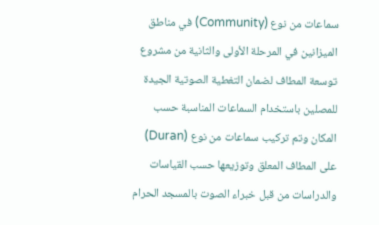سماعات من نوع (Community) في مناطق الميزانين في المرحلة الأولى والثانية من مشروع توسعة المطاف لضمان التغطية الصوتية الجيدة للمصلين باستخدام السماعات المناسبة حسب المكان وتم تركيب سماعات من نوع (Duran) على المطاف المعلق وتوزيعها حسب القياسات والدراسات من قبل خبراء الصوت بالمسجد الحرام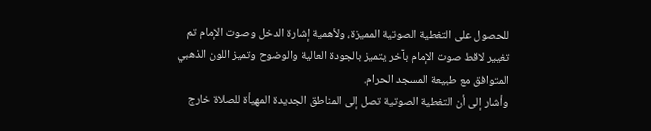للحصول على التغطية الصوتية المميزة، ولأهمية إشارة الدخل وصوت الإمام تم تغيير لاقط صوت الإمام بآخر يتميز بالجودة العالية والوضوح وتميز اللون الذهبي المتوافق مع طبيعة المسجد الحرام.
وأشار إلى أن التغطية الصوتية تصل إلى المناطق الجديدة المهيأة للصلاة خارج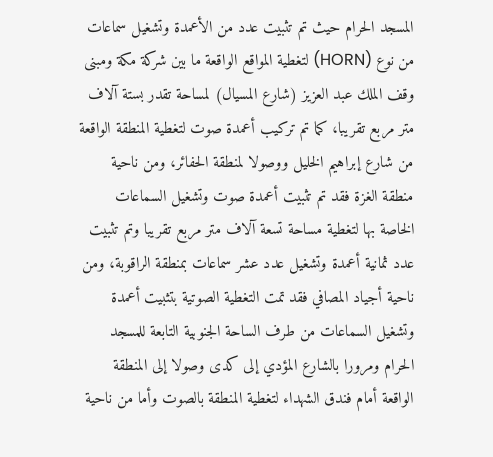المسجد الحرام حيث تم تثبيت عدد من الأعمدة وتشغيل سماعات من نوع (HORN) لتغطية المواقع الواقعة ما بين شركة مكة ومبنى وقف الملك عبد العزيز (شارع المسيال) لمساحة تقدر بستة آلاف متر مربع تقريبا، كما تم تركيب أعمدة صوت لتغطية المنطقة الواقعة من شارع إبراهيم الخليل ووصولا لمنطقة الحفائر، ومن ناحية منطقة الغزة فقد تم تثبيت أعمدة صوت وتشغيل السماعات الخاصة بها لتغطية مساحة تسعة آلاف متر مربع تقريبا وتم تثبيت عدد ثمانية أعمدة وتشغيل عدد عشر سماعات بمنطقة الراقوبة، ومن ناحية أجياد المصافي فقد تمت التغطية الصوتية بتثبيت أعمدة وتشغيل السماعات من طرف الساحة الجنوبية التابعة للمسجد الحرام ومرورا بالشارع المؤدي إلى كدى وصولا إلى المنطقة الواقعة أمام فندق الشهداء لتغطية المنطقة بالصوت وأما من ناحية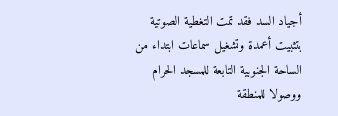أجياد السد فقد تمت التغطية الصوتية بتثبيت أعمدة وتشغيل سماعات ابتداء من الساحة الجنوبية التابعة للمسجد الحرام ووصولا للمنطقة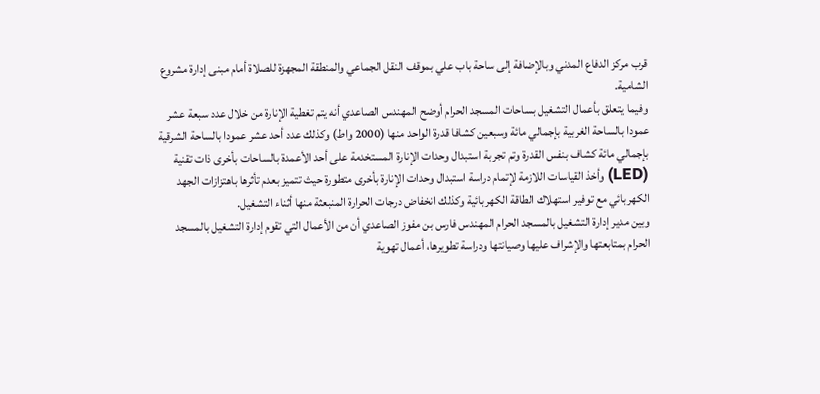قرب مركز الدفاع المدني وبالإضافة إلى ساحة باب علي بموقف النقل الجماعي والمنطقة المجهزة للصلاة أمام مبنى إدارة مشروع الشامية.
وفيما يتعلق بأعمال التشغيل بساحات المسجد الحرام أوضح المهندس الصاعدي أنه يتم تغطية الإنارة من خلال عدد سبعة عشر عمودا بالساحة الغربية بإجمالي مائة وسبعين كشافا قدرة الواحد منها (2000 واط) وكذلك عدد أحد عشر عمودا بالساحة الشرقية بإجمالي مائة كشاف بنفس القدرة وتم تجربة استبدال وحدات الإنارة المستخدمة على أحد الأعمدة بالساحات بأخرى ذات تقنية (LED) وأخذ القياسات اللازمة لإتمام دراسة استبدال وحدات الإنارة بأخرى متطورة حيث تتميز بعدم تأثرها باهتزازات الجهد الكهربائي مع توفير استهلاك الطاقة الكهربائية وكذلك انخفاض درجات الحرارة المنبعثة منها أثناء التشغيل.
وبين مدير إدارة التشغيل بالمسجد الحرام المهندس فارس بن مفوز الصاعدي أن من الأعمال التي تقوم إدارة التشغيل بالمسجد الحرام بمتابعتها والإشراف عليها وصيانتها ودراسة تطويرها، أعمال تهوية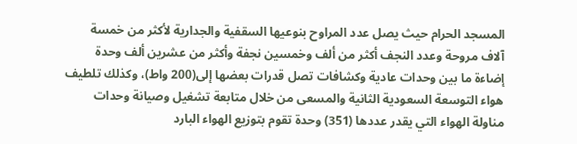المسجد الحرام حيث يصل عدد المراوح بنوعيها السقفية والجدارية لأكثر من خمسة آلاف مروحة وعدد النجف أكثر من ألف وخمسين نجفة وأكثر من عشرين ألف وحدة إضاءة ما بين وحدات عادية وكشافات تصل قدرات بعضها إلى(200 واط)، وكذلك تلطيف هواء التوسعة السعودية الثانية والمسعى من خلال متابعة تشغيل وصيانة وحدات مناولة الهواء التي يقدر عددها (351) وحدة تقوم بتوزيع الهواء البارد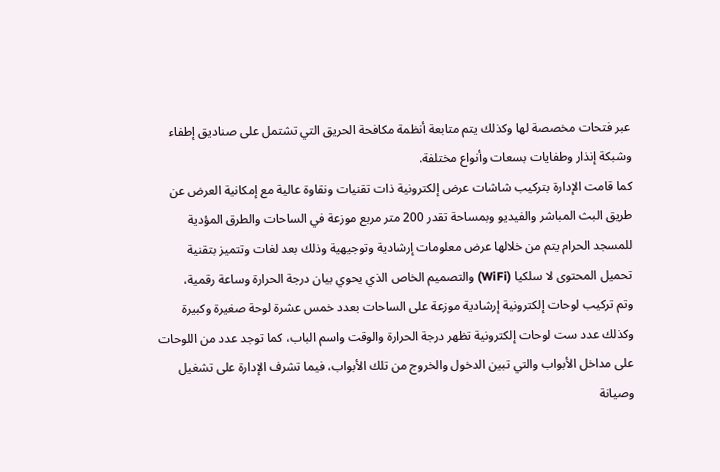عبر فتحات مخصصة لها وكذلك يتم متابعة أنظمة مكافحة الحريق التي تشتمل على صناديق إطفاء وشبكة إنذار وطفايات بسعات وأنواع مختلفة.
كما قامت الإدارة بتركيب شاشات عرض إلكترونية ذات تقنيات ونقاوة عالية مع إمكانية العرض عن طريق البث المباشر والفيديو وبمساحة تقدر 200 متر مربع موزعة في الساحات والطرق المؤدية للمسجد الحرام يتم من خلالها عرض معلومات إرشادية وتوجيهية وذلك بعد لغات وتتميز بتقنية تحميل المحتوى لا سلكيا (WiFi) والتصميم الخاص الذي يحوي بيان درجة الحرارة وساعة رقمية،
وتم تركيب لوحات إلكترونية إرشادية موزعة على الساحات بعدد خمس عشرة لوحة صغيرة وكبيرة وكذلك عدد ست لوحات إلكترونية تظهر درجة الحرارة والوقت واسم الباب، كما توجد عدد من اللوحات على مداخل الأبواب والتي تبين الدخول والخروج من تلك الأبواب، فيما تشرف الإدارة على تشغيل وصيانة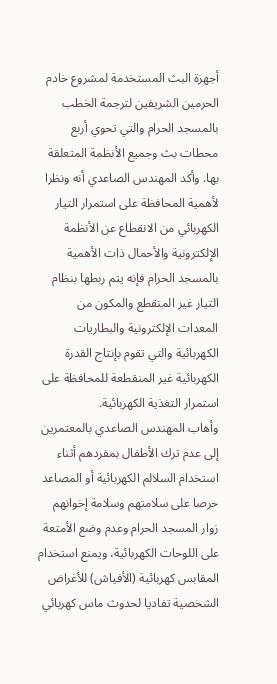أجهزة البث المستخدمة لمشروع خادم الحرمين الشريفين لترجمة الخطب بالمسجد الحرام والتي تحوي أربع محطات بث وجميع الأنظمة المتعلقة بها. وأكد المهندس الصاعدي أنه ونظرا لأهمية المحافظة على استمرار التيار الكهربائي من الانقطاع عن الأنظمة الإلكترونية والأحمال ذات الأهمية بالمسجد الحرام فإنه يتم ربطها بنظام التيار غير المنقطع والمكون من المعدات الإلكترونية والبطاريات الكهربائية والتي تقوم بإنتاج القدرة الكهربائية غير المنقطعة للمحافظة على استمرار التغذية الكهربائية.
وأهاب المهندس الصاعدي بالمعتمرين إلى عدم ترك الأطفال بمفردهم أثناء استخدام السلالم الكهربائية أو المصاعد حرصا على سلامتهم وسلامة إخوانهم زوار المسجد الحرام وعدم وضع الأمتعة على اللوحات الكهربائية، ويمنع استخدام المقابس كهربائية (الأفياش) للأغراض الشخصية تفاديا لحدوث ماس كهربائي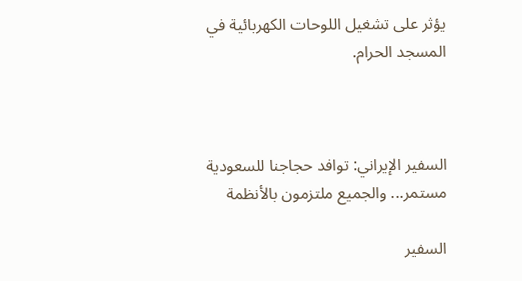يؤثر على تشغيل اللوحات الكهربائية في المسجد الحرام.



السفير الإيراني: توافد حجاجنا للسعودية مستمر... والجميع ملتزمون بالأنظمة

السفير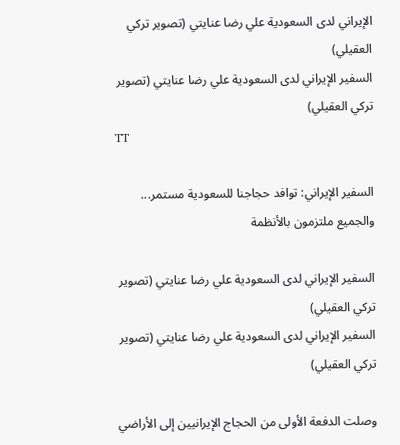الإيراني لدى السعودية علي رضا عنايتي (تصوير تركي العقيلي)
السفير الإيراني لدى السعودية علي رضا عنايتي (تصوير تركي العقيلي)
TT

السفير الإيراني: توافد حجاجنا للسعودية مستمر... والجميع ملتزمون بالأنظمة

السفير الإيراني لدى السعودية علي رضا عنايتي (تصوير تركي العقيلي)
السفير الإيراني لدى السعودية علي رضا عنايتي (تصوير تركي العقيلي)

وصلت الدفعة الأولى من الحجاج الإيرانيين إلى الأراضي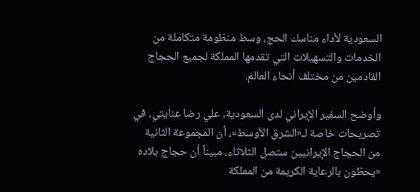السعودية لأداء مناسك الحج، وسط منظومة متكاملة من الخدمات والتسهيلات التي تقدمها المملكة لجميع الحجاج القادمين من مختلف أنحاء العالم.

وأوضح السفير الإيراني لدى السعودية، علي رضا عنايتي، في تصريحات خاصة لـ«الشرق الأوسط»، أن المجموعة الثانية من الحجاج الإيرانيين ستصل الثلاثاء، مبيناً أن حجاج بلاده «يحظون بالرعاية الكريمة من المملكة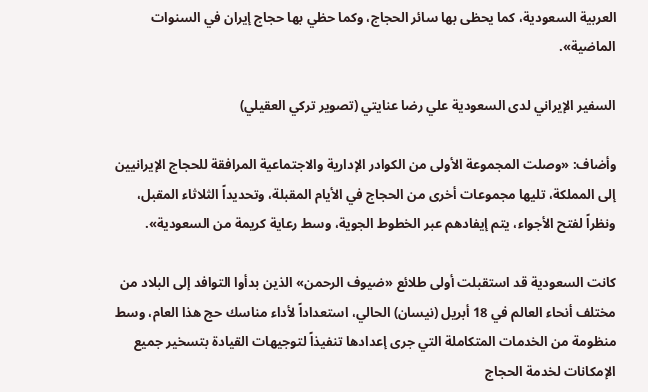العربية السعودية، كما يحظى بها سائر الحجاج، وكما حظي بها حجاج إيران في السنوات الماضية».

السفير الإيراني لدى السعودية علي رضا عنايتي (تصوير تركي العقيلي)

وأضاف: «وصلت المجموعة الأولى من الكوادر الإدارية والاجتماعية المرافقة للحجاج الإيرانيين إلى المملكة، تليها مجموعات أخرى من الحجاج في الأيام المقبلة، وتحديداً الثلاثاء المقبل، ونظراً لفتح الأجواء، يتم إيفادهم عبر الخطوط الجوية، وسط رعاية كريمة من السعودية».

كانت السعودية قد استقبلت أولى طلائع «ضيوف الرحمن» الذين بدأوا التوافد إلى البلاد من مختلف أنحاء العالم في 18 أبريل (نيسان) الحالي، استعداداً لأداء مناسك حج هذا العام، وسط منظومة من الخدمات المتكاملة التي جرى إعدادها تنفيذاً لتوجيهات القيادة بتسخير جميع الإمكانات لخدمة الحجاج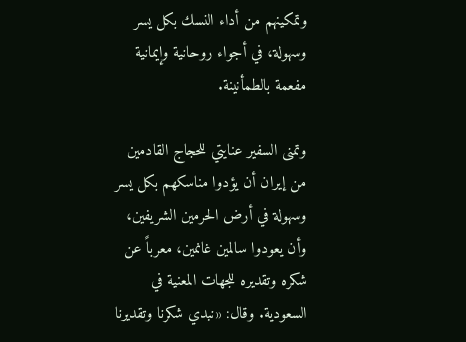وتمكينهم من أداء النسك بكل يسر وسهولة، في أجواء روحانية وإيمانية مفعمة بالطمأنينة.

وتمنى السفير عنايتي للحجاج القادمين من إيران أن يؤدوا مناسكهم بكل يسر وسهولة في أرض الحرمين الشريفين، وأن يعودوا سالمين غانمين، معرباً عن شكره وتقديره للجهات المعنية في السعودية. وقال: «نبدي شكرنا وتقديرنا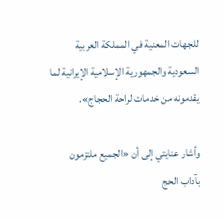للجهات المعنية في المملكة العربية السعودية والجمهورية الإسلامية الإيرانية لما يقدمونه من خدمات لراحة الحجاج».

وأشار عنايتي إلى أن «الجميع ملتزمون بآداب الحج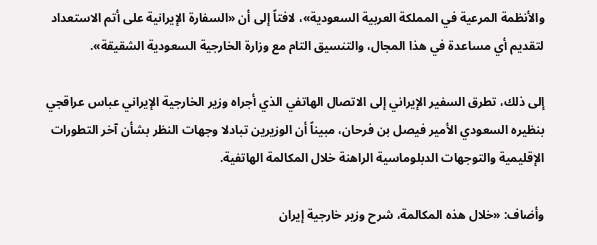والأنظمة المرعية في المملكة العربية السعودية»، لافتاً إلى أن «السفارة الإيرانية على أتم الاستعداد لتقديم أي مساعدة في هذا المجال، والتنسيق التام مع وزارة الخارجية السعودية الشقيقة».

إلى ذلك، تطرق السفير الإيراني إلى الاتصال الهاتفي الذي أجراه وزير الخارجية الإيراني عباس عراقجي بنظيره السعودي الأمير فيصل بن فرحان، مبيناً أن الوزيرين تبادلا وجهات النظر بشأن آخر التطورات الإقليمية والتوجهات الدبلوماسية الراهنة خلال المكالمة الهاتفية.

وأضاف: «خلال هذه المكالمة، شرح وزير خارجية إيران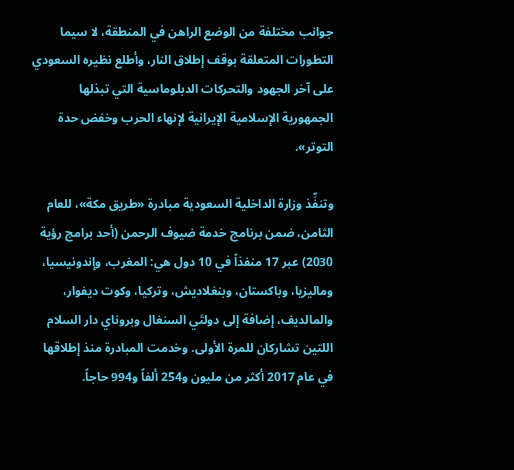جوانب مختلفة من الوضع الراهن في المنطقة، لا سيما التطورات المتعلقة بوقف إطلاق النار، وأطلع نظيره السعودي على آخر الجهود والتحركات الدبلوماسية التي تبذلها الجمهورية الإسلامية الإيرانية لإنهاء الحرب وخفض حدة التوتر».

وتنفِّذ وزارة الداخلية السعودية مبادرة «طريق مكة»، للعام الثامن، ضمن برنامج خدمة ضيوف الرحمن (أحد برامج رؤية 2030) عبر 17 منفذاً في 10 دول هي: المغرب، وإندونيسيا، وماليزيا، وباكستان، وبنغلاديش، وتركيا، وكوت ديفوار، والمالديف، إضافة إلى دولتَي السنغال وبروناي دار السلام اللتين تشاركان للمرة الأولى. وخدمت المبادرة منذ إطلاقها في عام 2017 أكثر من مليون و254 ألفاً و994 حاجاً.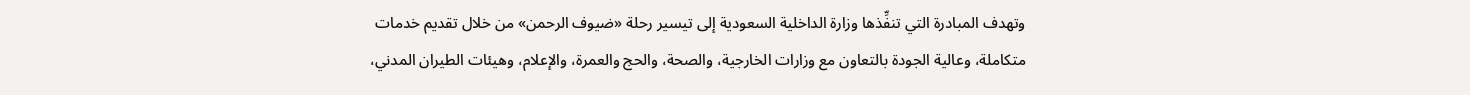وتهدف المبادرة التي تنفِّذها وزارة الداخلية السعودية إلى تيسير رحلة «ضيوف الرحمن» من خلال تقديم خدمات متكاملة، وعالية الجودة بالتعاون مع وزارات الخارجية، والصحة، والحج والعمرة، والإعلام، وهيئات الطيران المدني،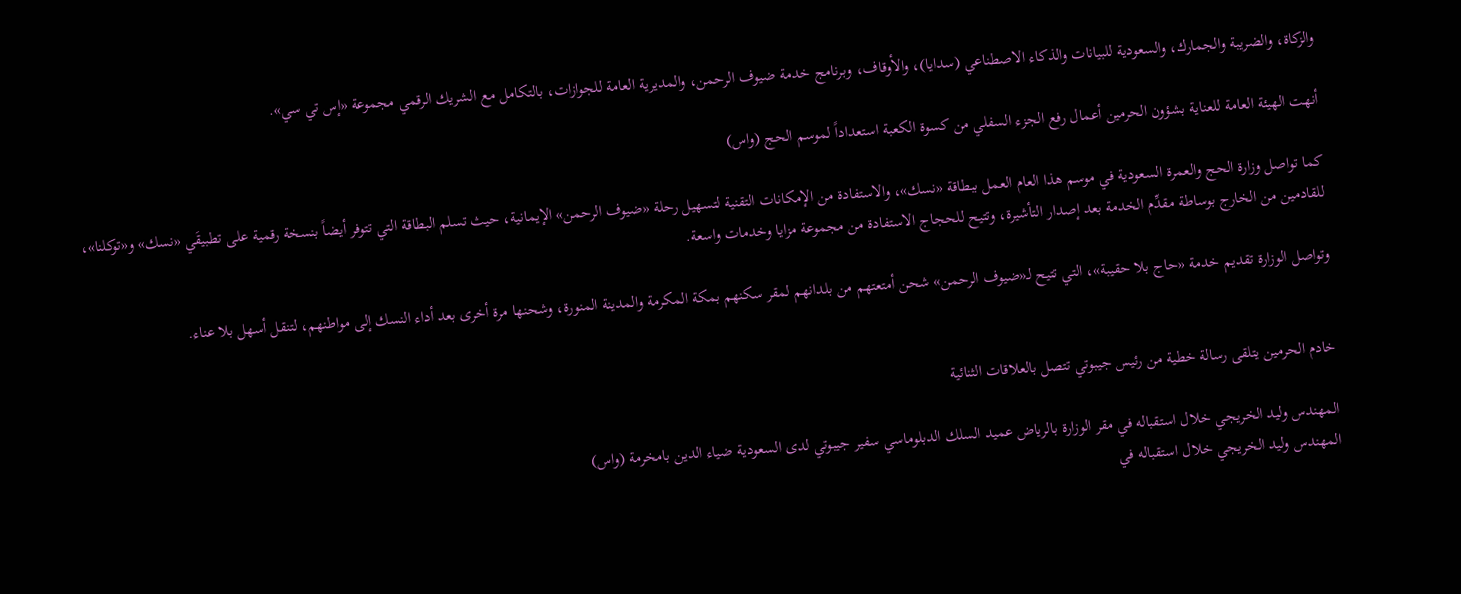والزكاة، والضريبة والجمارك، والسعودية للبيانات والذكاء الاصطناعي (سدايا)، والأوقاف، وبرنامج خدمة ضيوف الرحمن، والمديرية العامة للجوازات، بالتكامل مع الشريك الرقمي مجموعة «إس تي سي».

أنهت الهيئة العامة للعناية بشؤون الحرمين أعمال رفع الجزء السفلي من كسوة الكعبة استعداداً لموسم الحج (واس)

كما تواصل وزارة الحج والعمرة السعودية في موسم هذا العام العمل ببطاقة «نسك»، والاستفادة من الإمكانات التقنية لتسهيل رحلة «ضيوف الرحمن» الإيمانية، حيث تسلم البطاقة التي تتوفر أيضاً بنسخة رقمية على تطبيقَي «نسك» و«توكلنا»، للقادمين من الخارج بوساطة مقدِّم الخدمة بعد إصدار التأشيرة، وتتيح للحجاج الاستفادة من مجموعة مزايا وخدمات واسعة.

وتواصل الوزارة تقديم خدمة «حاج بلا حقيبة»، التي تتيح لـ«ضيوف الرحمن» شحن أمتعتهم من بلدانهم لمقر سكنهم بمكة المكرمة والمدينة المنورة، وشحنها مرة أخرى بعد أداء النسك إلى مواطنهم، لتنقل أسهل بلا عناء.


خادم الحرمين يتلقى رسالة خطية من رئيس جيبوتي تتصل بالعلاقات الثنائية

المهندس وليد الخريجي خلال استقباله في مقر الوزارة بالرياض عميد السلك الدبلوماسي سفير جيبوتي لدى السعودية ضياء الدين بامخرمة (واس)
المهندس وليد الخريجي خلال استقباله في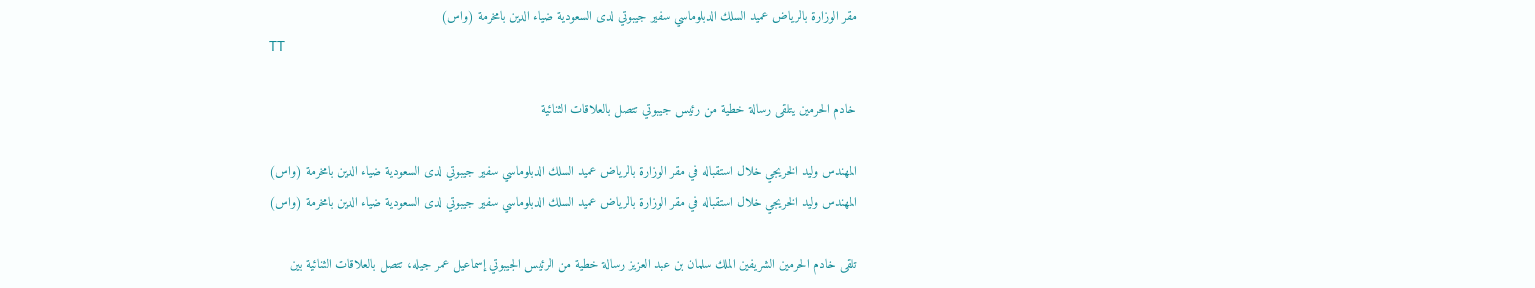مقر الوزارة بالرياض عميد السلك الدبلوماسي سفير جيبوتي لدى السعودية ضياء الدين بامخرمة (واس)
TT

خادم الحرمين يتلقى رسالة خطية من رئيس جيبوتي تتصل بالعلاقات الثنائية

المهندس وليد الخريجي خلال استقباله في مقر الوزارة بالرياض عميد السلك الدبلوماسي سفير جيبوتي لدى السعودية ضياء الدين بامخرمة (واس)
المهندس وليد الخريجي خلال استقباله في مقر الوزارة بالرياض عميد السلك الدبلوماسي سفير جيبوتي لدى السعودية ضياء الدين بامخرمة (واس)

تلقى خادم الحرمين الشريفين الملك سلمان بن عبد العزيز رسالة خطية من الرئيس الجيبوتي إسماعيل عمر جيله، تتصل بالعلاقات الثنائية بين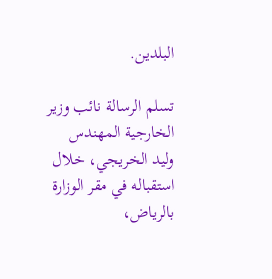البلدين.

تسلم الرسالة نائب وزير الخارجية المهندس وليد الخريجي، خلال استقباله في مقر الوزارة بالرياض،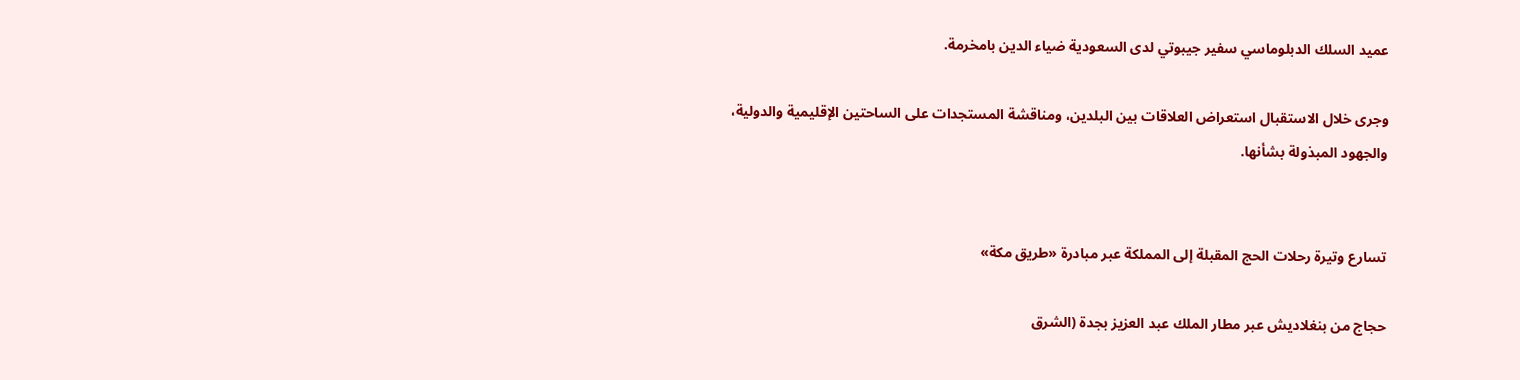عميد السلك الدبلوماسي سفير جيبوتي لدى السعودية ضياء الدين بامخرمة.

وجرى خلال الاستقبال استعراض العلاقات بين البلدين، ومناقشة المستجدات على الساحتين الإقليمية والدولية، والجهود المبذولة بشأنها.


تسارع وتيرة رحلات الحج المقبلة إلى المملكة عبر مبادرة «طريق مكة»

حجاج من بنغلاديش عبر مطار الملك عبد العزيز بجدة (الشرق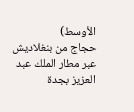الأوسط)
حجاج من بنغلاديش عبر مطار الملك عبد العزيز بجدة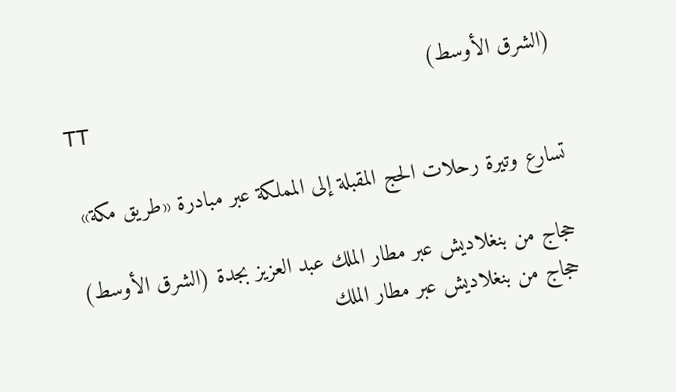(الشرق الأوسط)
TT

تسارع وتيرة رحلات الحج المقبلة إلى المملكة عبر مبادرة «طريق مكة»

حجاج من بنغلاديش عبر مطار الملك عبد العزيز بجدة (الشرق الأوسط)
حجاج من بنغلاديش عبر مطار الملك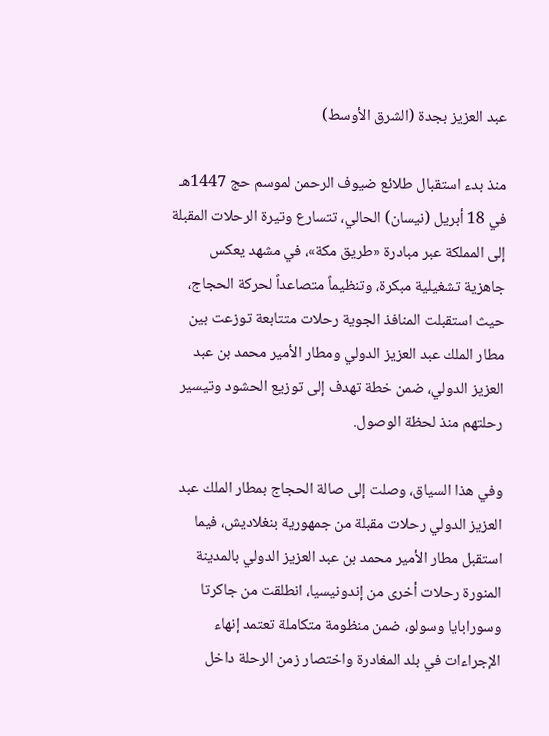عبد العزيز بجدة (الشرق الأوسط)

منذ بدء استقبال طلائع ضيوف الرحمن لموسم حج 1447هـ في 18 أبريل (نيسان) الحالي، تتسارع وتيرة الرحلات المقبلة إلى المملكة عبر مبادرة «طريق مكة»، في مشهد يعكس جاهزية تشغيلية مبكرة، وتنظيماً متصاعداً لحركة الحجاج، حيث استقبلت المنافذ الجوية رحلات متتابعة توزعت بين مطار الملك عبد العزيز الدولي ومطار الأمير محمد بن عبد العزيز الدولي، ضمن خطة تهدف إلى توزيع الحشود وتيسير رحلتهم منذ لحظة الوصول.

وفي هذا السياق، وصلت إلى صالة الحجاج بمطار الملك عبد العزيز الدولي رحلات مقبلة من جمهورية بنغلاديش، فيما استقبل مطار الأمير محمد بن عبد العزيز الدولي بالمدينة المنورة رحلات أخرى من إندونيسيا، انطلقت من جاكرتا وسورابايا وسولو، ضمن منظومة متكاملة تعتمد إنهاء الإجراءات في بلد المغادرة واختصار زمن الرحلة داخل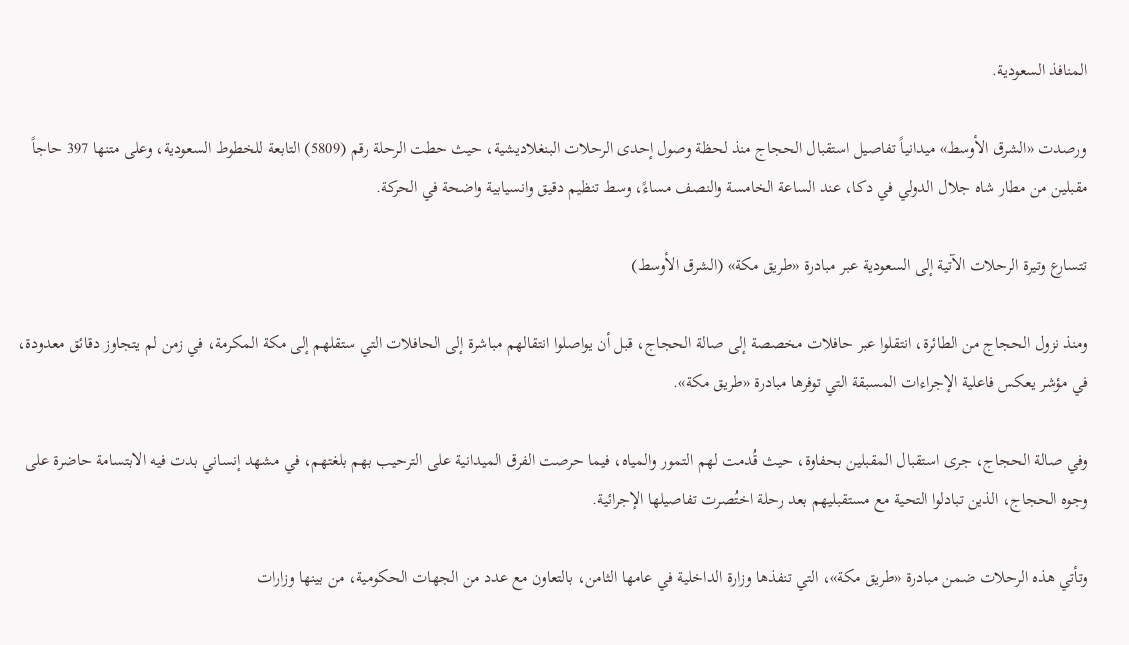المنافذ السعودية.

ورصدت «الشرق الأوسط» ميدانياً تفاصيل استقبال الحجاج منذ لحظة وصول إحدى الرحلات البنغلاديشية، حيث حطت الرحلة رقم (5809) التابعة للخطوط السعودية، وعلى متنها 397 حاجاً مقبلين من مطار شاه جلال الدولي في دكا، عند الساعة الخامسة والنصف مساءً، وسط تنظيم دقيق وانسيابية واضحة في الحركة.

تتسارع وتيرة الرحلات الآتية إلى السعودية عبر مبادرة «طريق مكة» (الشرق الأوسط)

ومنذ نزول الحجاج من الطائرة، انتقلوا عبر حافلات مخصصة إلى صالة الحجاج، قبل أن يواصلوا انتقالهم مباشرة إلى الحافلات التي ستقلهم إلى مكة المكرمة، في زمن لم يتجاوز دقائق معدودة، في مؤشر يعكس فاعلية الإجراءات المسبقة التي توفرها مبادرة «طريق مكة».

وفي صالة الحجاج، جرى استقبال المقبلين بحفاوة، حيث قُدمت لهم التمور والمياه، فيما حرصت الفرق الميدانية على الترحيب بهم بلغتهم، في مشهد إنساني بدت فيه الابتسامة حاضرة على وجوه الحجاج، الذين تبادلوا التحية مع مستقبليهم بعد رحلة اختُصرت تفاصيلها الإجرائية.

وتأتي هذه الرحلات ضمن مبادرة «طريق مكة»، التي تنفذها وزارة الداخلية في عامها الثامن، بالتعاون مع عدد من الجهات الحكومية، من بينها وزارات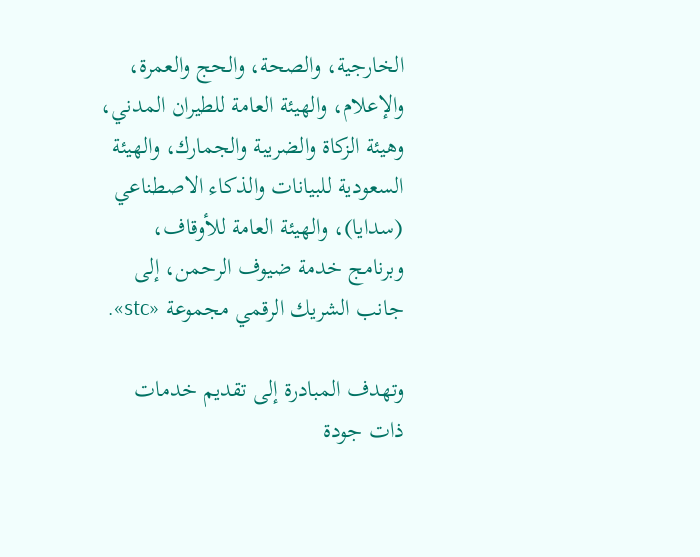الخارجية، والصحة، والحج والعمرة، والإعلام، والهيئة العامة للطيران المدني، وهيئة الزكاة والضريبة والجمارك، والهيئة السعودية للبيانات والذكاء الاصطناعي (سدايا)، والهيئة العامة للأوقاف، وبرنامج خدمة ضيوف الرحمن، إلى جانب الشريك الرقمي مجموعة «stc».

وتهدف المبادرة إلى تقديم خدمات ذات جودة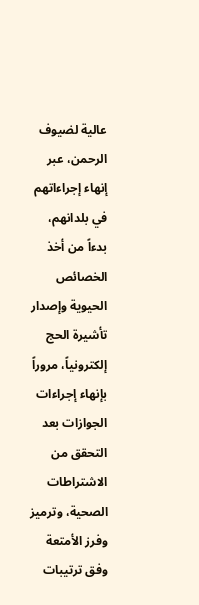عالية لضيوف الرحمن، عبر إنهاء إجراءاتهم في بلدانهم، بدءاً من أخذ الخصائص الحيوية وإصدار تأشيرة الحج إلكترونياً، مروراً بإنهاء إجراءات الجوازات بعد التحقق من الاشتراطات الصحية، وترميز وفرز الأمتعة وفق ترتيبات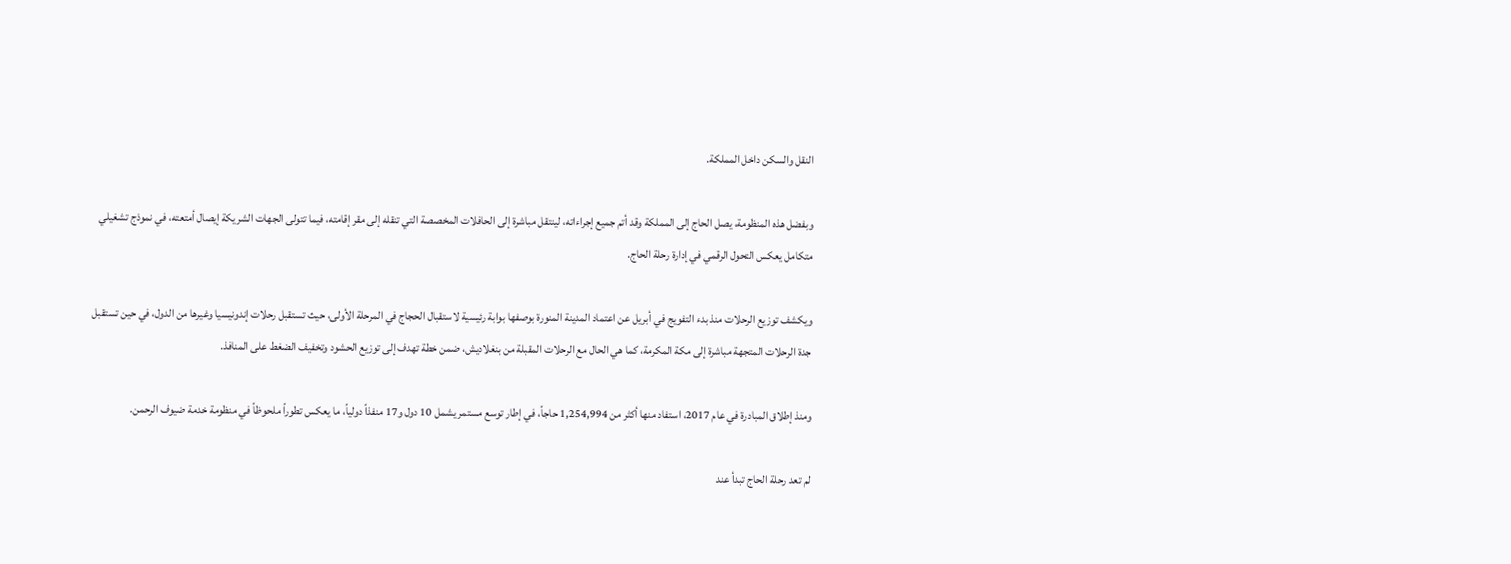النقل والسكن داخل المملكة.

وبفضل هذه المنظومة، يصل الحاج إلى المملكة وقد أتم جميع إجراءاته، لينتقل مباشرة إلى الحافلات المخصصة التي تنقله إلى مقر إقامته، فيما تتولى الجهات الشريكة إيصال أمتعته، في نموذج تشغيلي متكامل يعكس التحول الرقمي في إدارة رحلة الحاج.

ويكشف توزيع الرحلات منذ بدء التفويج في أبريل عن اعتماد المدينة المنورة بوصفها بوابة رئيسية لاستقبال الحجاج في المرحلة الأولى، حيث تستقبل رحلات إندونيسيا وغيرها من الدول، في حين تستقبل جدة الرحلات المتجهة مباشرة إلى مكة المكرمة، كما هي الحال مع الرحلات المقبلة من بنغلاديش، ضمن خطة تهدف إلى توزيع الحشود وتخفيف الضغط على المنافذ.

ومنذ إطلاق المبادرة في عام 2017، استفاد منها أكثر من 1,254,994 حاجاً، في إطار توسع مستمر يشمل 10 دول و17 منفذاً دولياً، ما يعكس تطوراً ملحوظاً في منظومة خدمة ضيوف الرحمن.

لم تعد رحلة الحاج تبدأ عند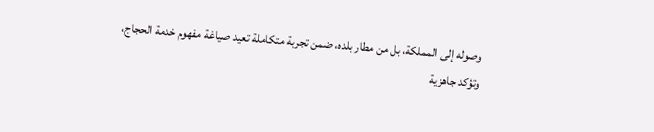وصوله إلى المملكة، بل من مطار بلده، ضمن تجربة متكاملة تعيد صياغة مفهوم خدمة الحجاج، وتؤكد جاهزية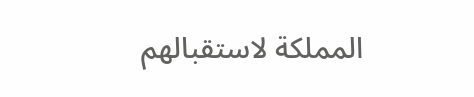المملكة لاستقبالهم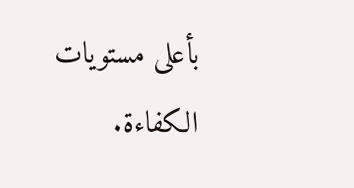بأعلى مستويات الكفاءة.